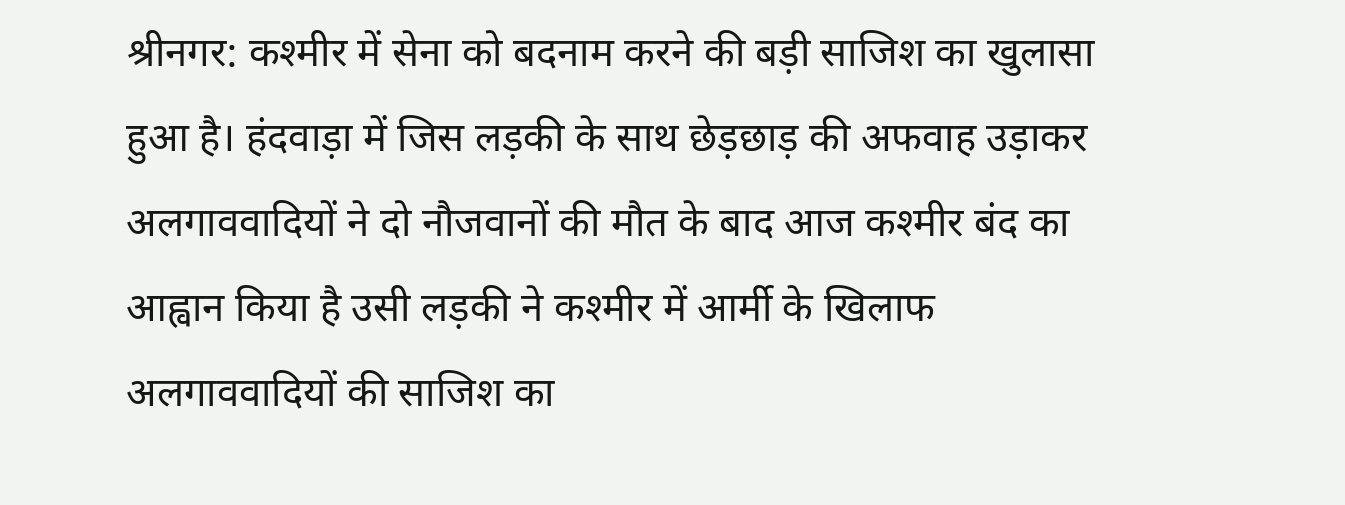श्रीनगर: कश्मीर में सेना को बदनाम करने की बड़ी साजिश का खुलासा हुआ है। हंदवाड़ा में जिस लड़की के साथ छेड़छाड़ की अफवाह उड़ाकर अलगाववादियों ने दो नौजवानों की मौत के बाद आज कश्मीर बंद का आह्वान किया है उसी लड़की ने कश्मीर में आर्मी के खिलाफ अलगाववादियों की साजिश का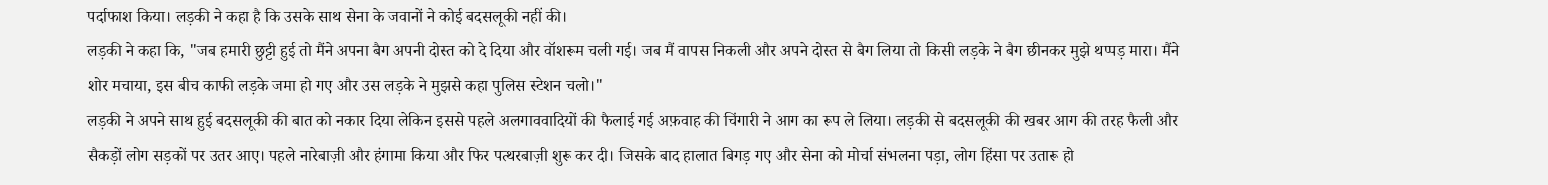पर्दाफाश किया। लड़की ने कहा है कि उसके साथ सेना के जवानों ने कोई बदसलूकी नहीं की।
लड़की ने कहा कि, "जब हमारी छुट्टी हुई तो मैंने अपना बैग अपनी दोस्त को दे दिया और वॉशरूम चली गई। जब मैं वापस निकली और अपने दोस्त से बैग लिया तो किसी लड़के ने बैग छीनकर मुझे थप्पड़ मारा। मैंने शोर मचाया, इस बीच काफी लड़के जमा हो गए और उस लड़के ने मुझसे कहा पुलिस स्टेशन चलो।"
लड़की ने अपने साथ हुई बदसलूकी की बात को नकार दिया लेकिन इससे पहले अलगाववादियों की फैलाई गई अफ़वाह की चिंगारी ने आग का रूप ले लिया। लड़की से बदसलूकी की खबर आग की तरह फैली और सैकड़ों लोग सड़कों पर उतर आए। पहले नारेबाज़ी और हंगामा किया और फिर पत्थरबाज़ी शुरू कर दी। जिसके बाद हालात बिगड़ गए और सेना को मोर्चा संभलना पड़ा, लोग हिंसा पर उतारू हो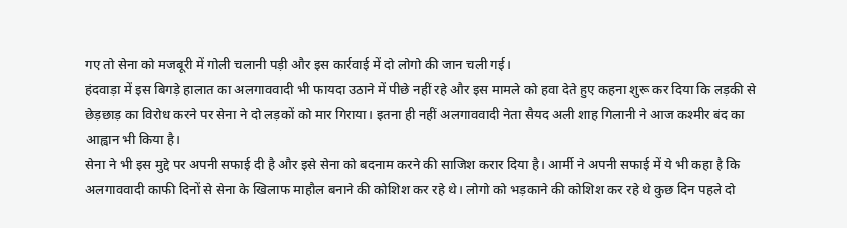गए तो सेना को मजबूरी में गोली चलानी पड़ी और इस कार्रवाई में दो लोगो की जान चली गई।
हंदवाड़ा में इस बिगड़े हालात का अलगाववादी भी फायदा उठाने में पीछे नहीं रहे और इस मामले को हवा देते हुए कहना शुरू कर दिया कि लड़की से छेड़छाड़ का विरोध करने पर सेना ने दो लड़कों को मार गिराया। इतना ही नहीं अलगाववादी नेता सैयद अली शाह गिलानी ने आज कश्मीर बंद का आह्वान भी किया है।
सेना ने भी इस मुद्दे पर अपनी सफाई दी है और इसे सेना को बदनाम करने की साजिश करार दिया है। आर्मी ने अपनी सफाई में ये भी कहा है कि अलगाववादी काफी दिनों से सेना के खिलाफ माहौल बनाने की कोशिश कर रहे थे। लोगो को भड़काने की कोशिश कर रहे थे कुछ दिन पहले दो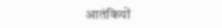आतंकियों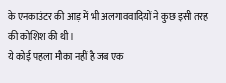के एनकाउंटर की आड़ में भी अलगाववादियों ने कुछ इसी तरह की कोशिश की थी।
ये कोई पहला मौका नहीं है जब एक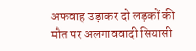अफवाह उड़ाकर दो लड़कों की मौत पर अलगाववादी सियासी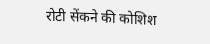रोटी सेंकने की कोशिश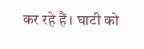कर रहे हैं। घाटी को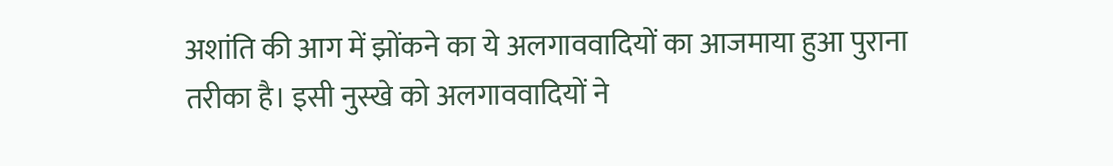अशांति की आग में झोंकने का ये अलगाववादियों का आजमाया हुआ पुराना तरीका है। इसी नुस्खे को अलगाववादियों ने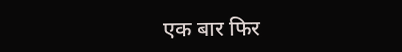एक बार फिर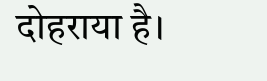दोहराया है।